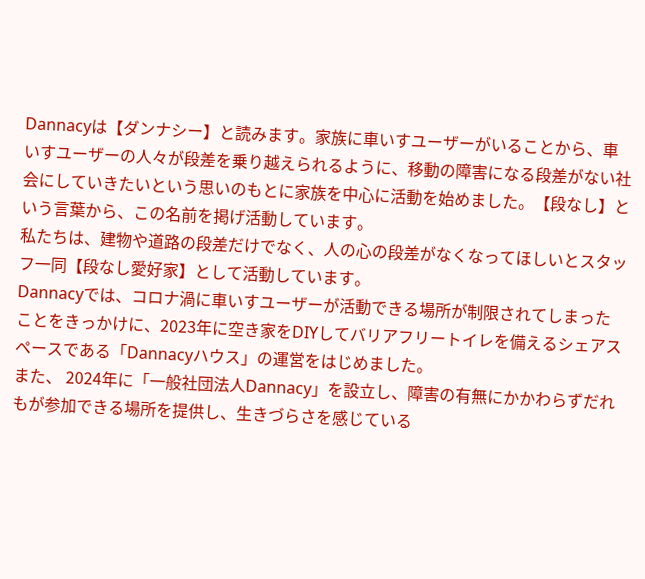Dannacyは【ダンナシー】と読みます。家族に車いすユーザーがいることから、車いすユーザーの人々が段差を乗り越えられるように、移動の障害になる段差がない社会にしていきたいという思いのもとに家族を中心に活動を始めました。【段なし】という言葉から、この名前を掲げ活動しています。
私たちは、建物や道路の段差だけでなく、人の心の段差がなくなってほしいとスタッフ一同【段なし愛好家】として活動しています。
Dannacyでは、コロナ渦に車いすユーザーが活動できる場所が制限されてしまったことをきっかけに、2023年に空き家をDIYしてバリアフリートイレを備えるシェアスペースである「Dannacyハウス」の運営をはじめました。
また、 2024年に「一般社団法人Dannacy」を設立し、障害の有無にかかわらずだれもが参加できる場所を提供し、生きづらさを感じている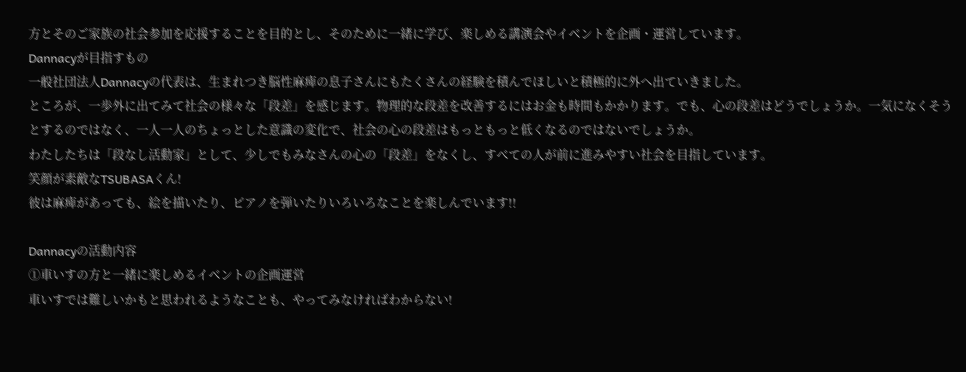方とそのご家族の社会参加を応援することを目的とし、そのために一緒に学び、楽しめる講演会やイベントを企画・運営しています。
Dannacyが目指すもの
一般社団法人Dannacyの代表は、生まれつき脳性麻痺の息子さんにもたくさんの経験を積んでほしいと積極的に外へ出ていきました。
ところが、一歩外に出てみて社会の様々な「段差」を感じます。物理的な段差を改善するにはお金も時間もかかります。でも、心の段差はどうでしょうか。一気になくそうとするのではなく、一人一人のちょっとした意識の変化で、社会の心の段差はもっともっと低くなるのではないでしょうか。
わたしたちは「段なし活動家」として、少しでもみなさんの心の「段差」をなくし、すべての人が前に進みやすい社会を目指しています。
笑顔が素敵なTSUBASAくん!
彼は麻痺があっても、絵を描いたり、ピアノを弾いたりいろいろなことを楽しんでいます!!

Dannacyの活動内容
①車いすの方と一緒に楽しめるイベントの企画運営
車いすでは難しいかもと思われるようなことも、やってみなければわからない!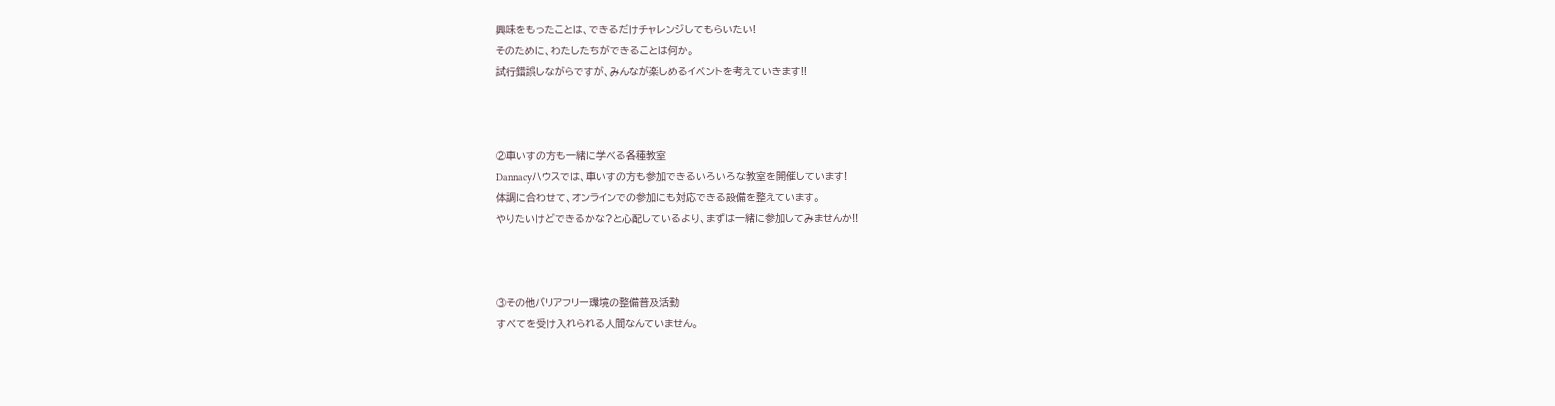興味をもったことは、できるだけチャレンジしてもらいたい!
そのために、わたしたちができることは何か。
試行錯誤しながらですが、みんなが楽しめるイベントを考えていきます!!



②車いすの方も一緒に学べる各種教室
Dannacyハウスでは、車いすの方も参加できるいろいろな教室を開催しています!
体調に合わせて、オンラインでの参加にも対応できる設備を整えています。
やりたいけどできるかな?と心配しているより、まずは一緒に参加してみませんか!!



③その他バリアフリー環境の整備普及活動
すべてを受け入れられる人間なんていません。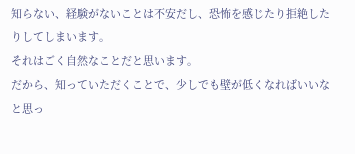知らない、経験がないことは不安だし、恐怖を感じたり拒絶したりしてしまいます。
それはごく自然なことだと思います。
だから、知っていただくことで、少しでも壁が低くなればいいなと思っ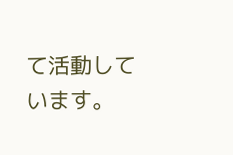て活動しています。